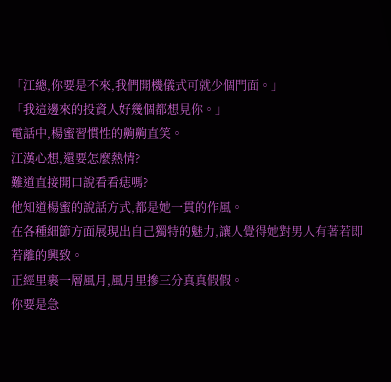「江總,你要是不來,我們開機儀式可就少個門面。」
「我這邊來的投資人好幾個都想見你。」
電話中,楊蜜習慣性的齁齁直笑。
江漢心想,還要怎麼熱情?
難道直接開口說看看痣嗎?
他知道楊蜜的說話方式,都是她一貫的作風。
在各種細節方面展現出自己獨特的魅力,讓人覺得她對男人有著若即若離的興致。
正經里裹一層風月,風月里摻三分真真假假。
你要是急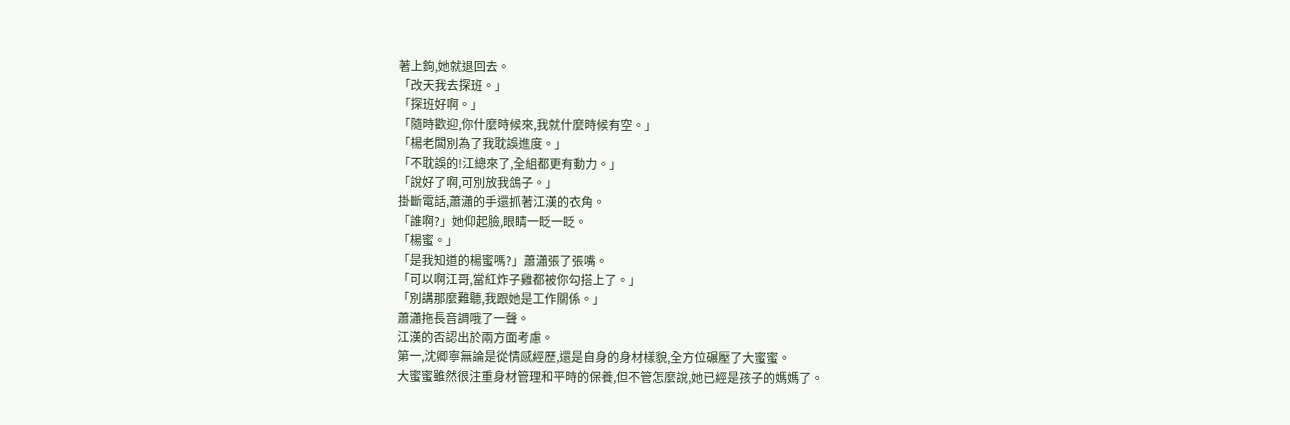著上鉤,她就退回去。
「改天我去探班。」
「探班好啊。」
「隨時歡迎,你什麼時候來,我就什麼時候有空。」
「楊老闆別為了我耽誤進度。」
「不耽誤的!江總來了,全組都更有動力。」
「說好了啊,可別放我鴿子。」
掛斷電話,蕭瀟的手還抓著江漢的衣角。
「誰啊?」她仰起臉,眼睛一眨一眨。
「楊蜜。」
「是我知道的楊蜜嗎?」蕭瀟張了張嘴。
「可以啊江哥,當紅炸子雞都被你勾搭上了。」
「別講那麼難聽,我跟她是工作關係。」
蕭瀟拖長音調哦了一聲。
江漢的否認出於兩方面考慮。
第一,沈卿寧無論是從情感經歷,還是自身的身材樣貌,全方位碾壓了大蜜蜜。
大蜜蜜雖然很注重身材管理和平時的保養,但不管怎麼說,她已經是孩子的媽媽了。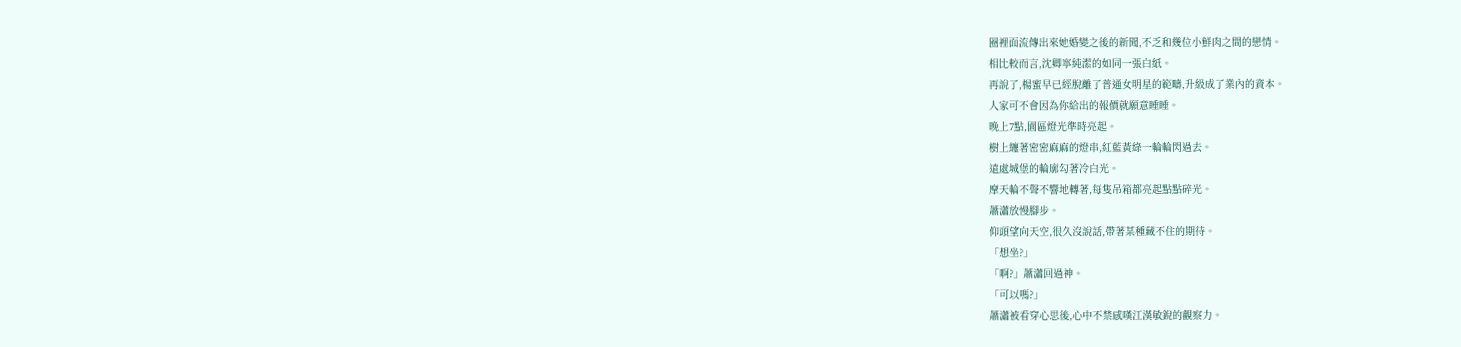圈裡面流傳出來她婚變之後的新聞,不乏和幾位小鮮肉之間的戀情。
相比較而言,沈卿寧純潔的如同一張白紙。
再說了,楊蜜早已經脫離了普通女明星的範疇,升級成了業內的資本。
人家可不會因為你給出的報價就願意睡睡。
晚上7點,園區燈光準時亮起。
樹上纏著密密麻麻的燈串,紅藍黃綠一輪輪閃過去。
遠處城堡的輪廓勾著冷白光。
摩天輪不聲不響地轉著,每隻吊箱都亮起點點碎光。
蕭瀟放慢腳步。
仰頭望向天空,很久沒說話,帶著某種藏不住的期待。
「想坐?」
「啊?」蕭瀟回過神。
「可以嗎?」
蕭瀟被看穿心思後,心中不禁感嘆江漢敏銳的觀察力。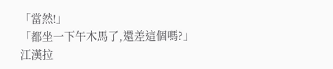「當然!」
「都坐一下午木馬了,還差這個嗎?」
江漢拉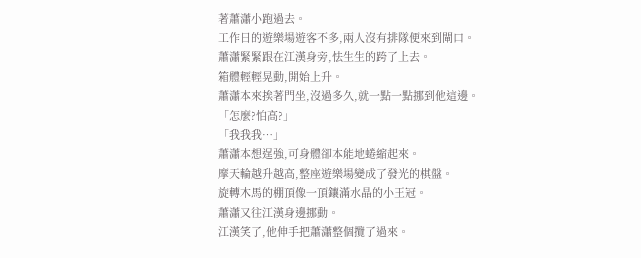著蕭瀟小跑過去。
工作日的遊樂場遊客不多,兩人沒有排隊便來到閘口。
蕭瀟緊緊跟在江漢身旁,怯生生的跨了上去。
箱體輕輕晃動,開始上升。
蕭瀟本來挨著門坐,沒過多久,就一點一點挪到他這邊。
「怎麼?怕高?」
「我我我…」
蕭瀟本想逞強,可身體卻本能地蜷縮起來。
摩天輪越升越高,整座遊樂場變成了發光的棋盤。
旋轉木馬的棚頂像一頂鑲滿水晶的小王冠。
蕭瀟又往江漢身邊挪動。
江漢笑了,他伸手把蕭瀟整個攬了過來。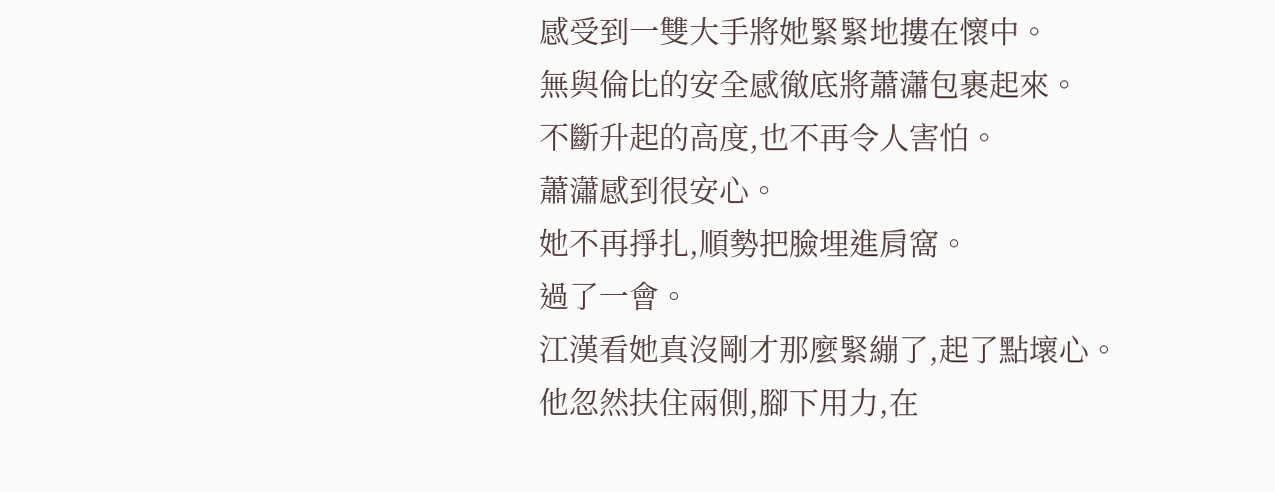感受到一雙大手將她緊緊地摟在懷中。
無與倫比的安全感徹底將蕭瀟包裹起來。
不斷升起的高度,也不再令人害怕。
蕭瀟感到很安心。
她不再掙扎,順勢把臉埋進肩窩。
過了一會。
江漢看她真沒剛才那麼緊繃了,起了點壞心。
他忽然扶住兩側,腳下用力,在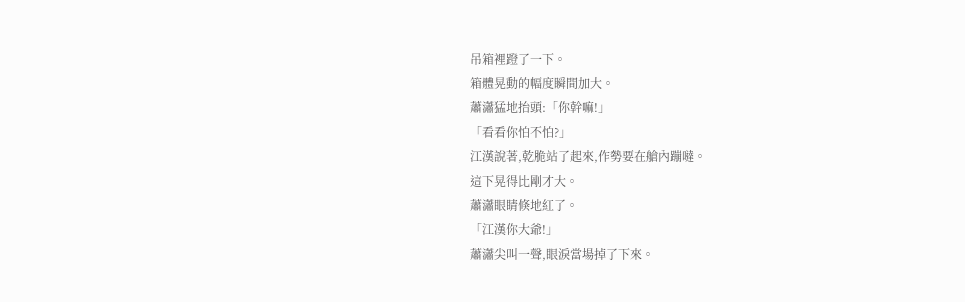吊箱裡蹬了一下。
箱體晃動的幅度瞬間加大。
蕭瀟猛地抬頭:「你幹嘛!」
「看看你怕不怕?」
江漢說著,乾脆站了起來,作勢要在艙內蹦噠。
這下晃得比剛才大。
蕭瀟眼睛倏地紅了。
「江漢你大爺!」
蕭瀟尖叫一聲,眼淚當場掉了下來。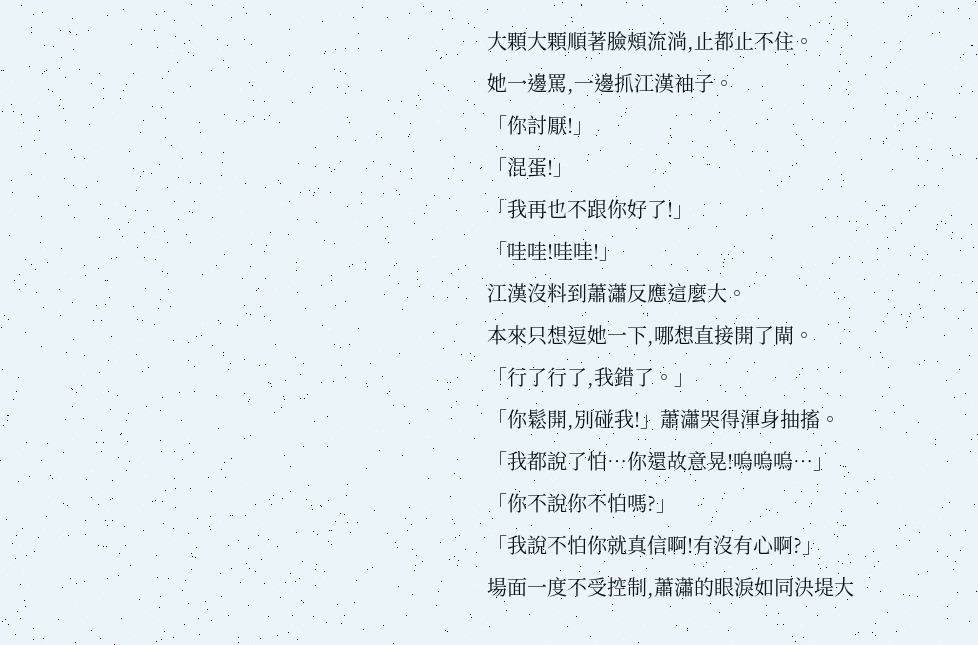大顆大顆順著臉頰流淌,止都止不住。
她一邊罵,一邊抓江漢袖子。
「你討厭!」
「混蛋!」
「我再也不跟你好了!」
「哇哇!哇哇!」
江漢沒料到蕭瀟反應這麼大。
本來只想逗她一下,哪想直接開了閘。
「行了行了,我錯了。」
「你鬆開,別碰我!」蕭瀟哭得渾身抽搐。
「我都說了怕…你還故意晃!嗚嗚嗚…」
「你不說你不怕嗎?」
「我說不怕你就真信啊!有沒有心啊?」
場面一度不受控制,蕭瀟的眼淚如同決堤大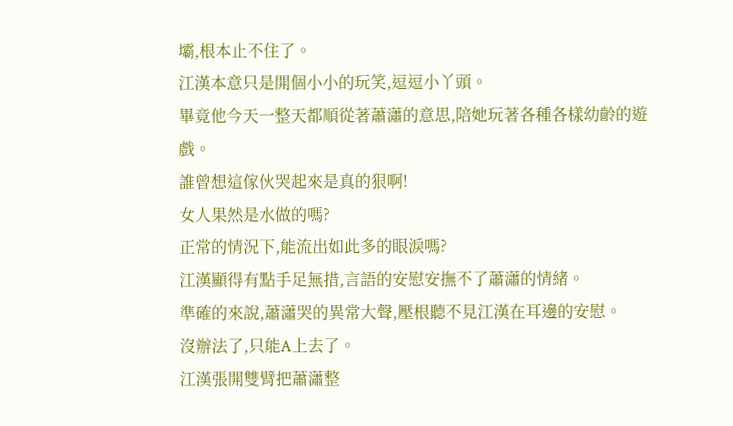壩,根本止不住了。
江漢本意只是開個小小的玩笑,逗逗小丫頭。
畢竟他今天一整天都順從著蕭瀟的意思,陪她玩著各種各樣幼齡的遊戲。
誰曾想這傢伙哭起來是真的狠啊!
女人果然是水做的嗎?
正常的情況下,能流出如此多的眼淚嗎?
江漢顯得有點手足無措,言語的安慰安撫不了蕭瀟的情緒。
準確的來說,蕭瀟哭的異常大聲,壓根聽不見江漢在耳邊的安慰。
沒辦法了,只能A上去了。
江漢張開雙臂把蕭瀟整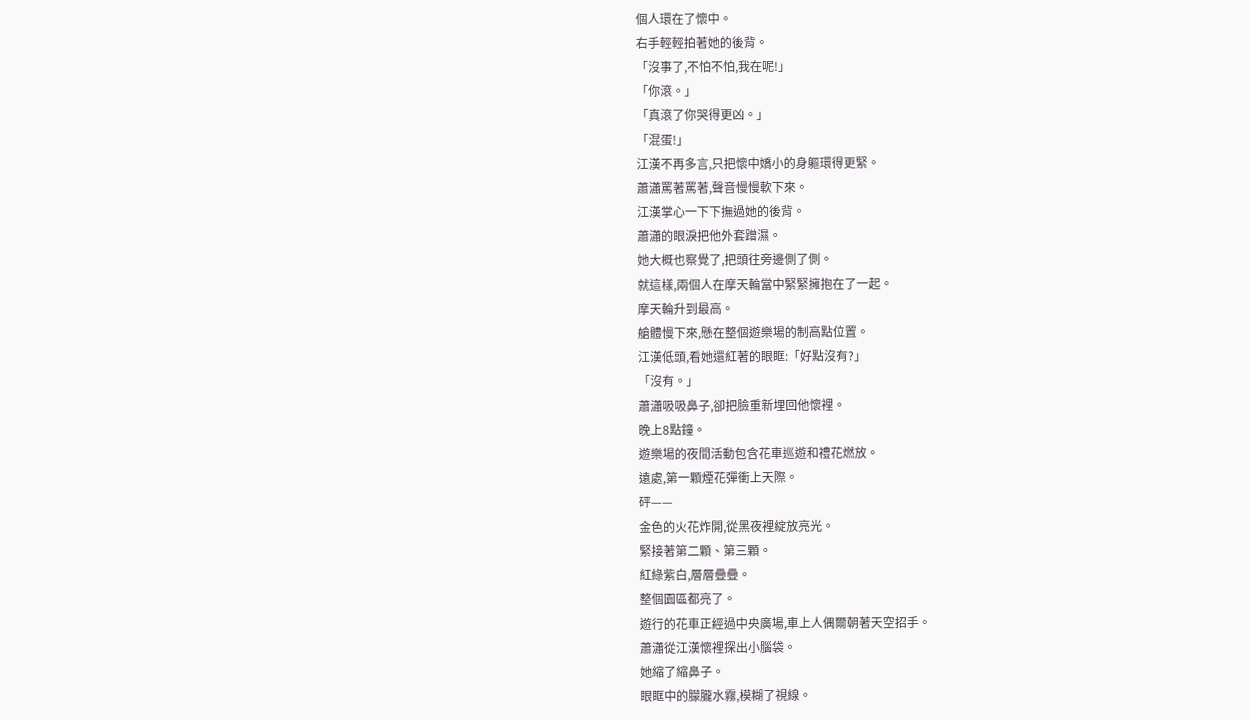個人環在了懷中。
右手輕輕拍著她的後背。
「沒事了,不怕不怕,我在呢!」
「你滾。」
「真滾了你哭得更凶。」
「混蛋!」
江漢不再多言,只把懷中嬌小的身軀環得更緊。
蕭瀟罵著罵著,聲音慢慢軟下來。
江漢掌心一下下撫過她的後背。
蕭瀟的眼淚把他外套蹭濕。
她大概也察覺了,把頭往旁邊側了側。
就這樣,兩個人在摩天輪當中緊緊擁抱在了一起。
摩天輪升到最高。
艙體慢下來,懸在整個遊樂場的制高點位置。
江漢低頭,看她還紅著的眼眶:「好點沒有?」
「沒有。」
蕭瀟吸吸鼻子,卻把臉重新埋回他懷裡。
晚上8點鐘。
遊樂場的夜間活動包含花車巡遊和禮花燃放。
遠處,第一顆煙花彈衝上天際。
砰——
金色的火花炸開,從黑夜裡綻放亮光。
緊接著第二顆、第三顆。
紅綠紫白,層層疊疊。
整個園區都亮了。
遊行的花車正經過中央廣場,車上人偶爾朝著天空招手。
蕭瀟從江漢懷裡探出小腦袋。
她縮了縮鼻子。
眼眶中的朦朧水霧,模糊了視線。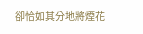卻恰如其分地將煙花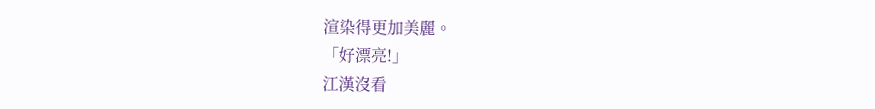渲染得更加美麗。
「好漂亮!」
江漢沒看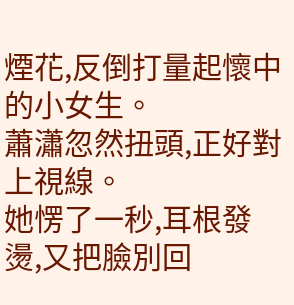煙花,反倒打量起懷中的小女生。
蕭瀟忽然扭頭,正好對上視線。
她愣了一秒,耳根發燙,又把臉別回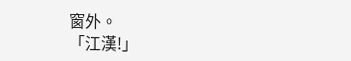窗外。
「江漢!」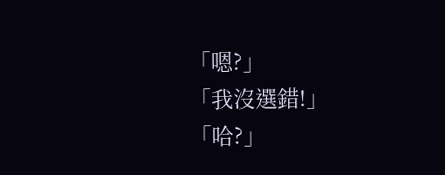「嗯?」
「我沒選錯!」
「哈?」